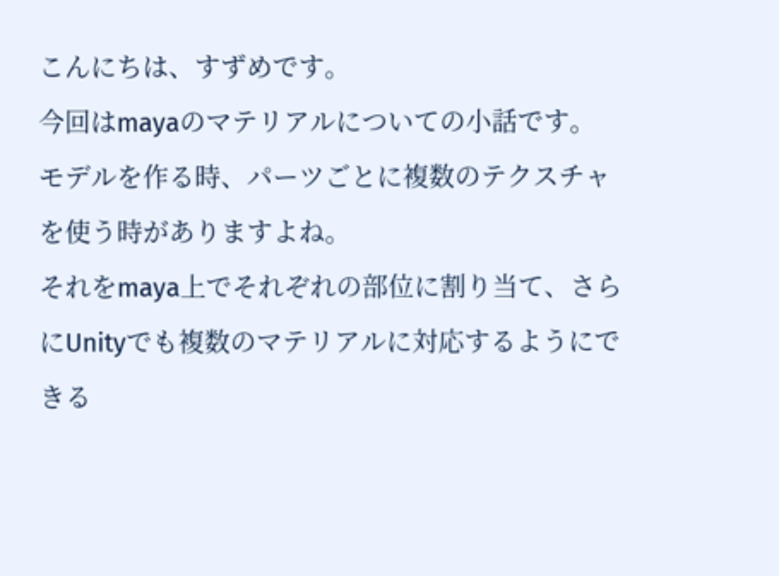こんにちは、すずめです。
今回はmayaのマテリアルについての小話です。
モデルを作る時、パーツごとに複数のテクスチャを使う時がありますよね。
それをmaya上でそれぞれの部位に割り当て、さらにUnityでも複数のマテリアルに対応するようにできる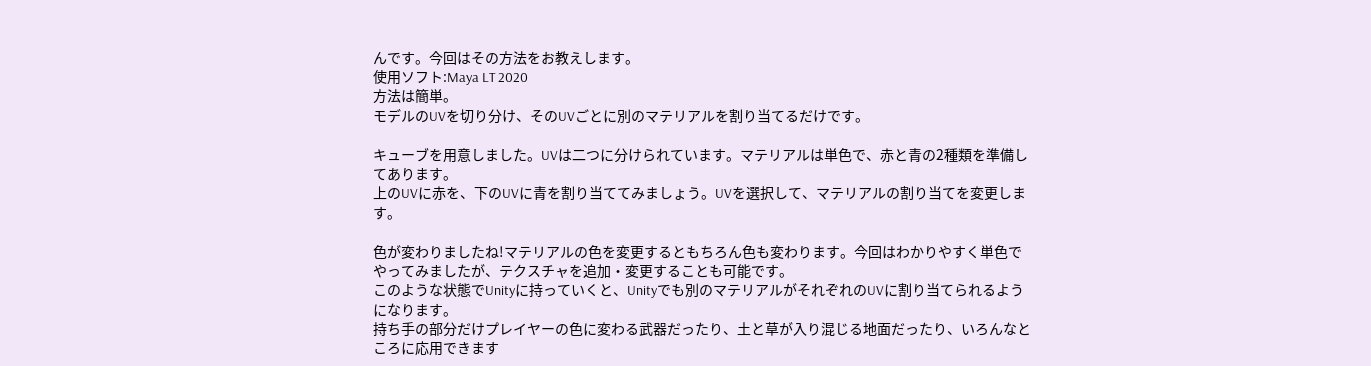んです。今回はその方法をお教えします。
使用ソフト:Maya LT 2020
方法は簡単。
モデルのUVを切り分け、そのUVごとに別のマテリアルを割り当てるだけです。

キューブを用意しました。UVは二つに分けられています。マテリアルは単色で、赤と青の2種類を準備してあります。
上のUVに赤を、下のUVに青を割り当ててみましょう。UVを選択して、マテリアルの割り当てを変更します。

色が変わりましたね!マテリアルの色を変更するともちろん色も変わります。今回はわかりやすく単色でやってみましたが、テクスチャを追加・変更することも可能です。
このような状態でUnityに持っていくと、Unityでも別のマテリアルがそれぞれのUVに割り当てられるようになります。
持ち手の部分だけプレイヤーの色に変わる武器だったり、土と草が入り混じる地面だったり、いろんなところに応用できます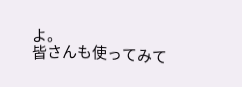よ。
皆さんも使ってみて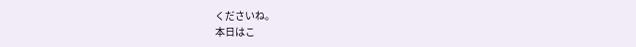くださいね。
本日はこ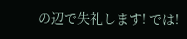の辺で失礼します! では!